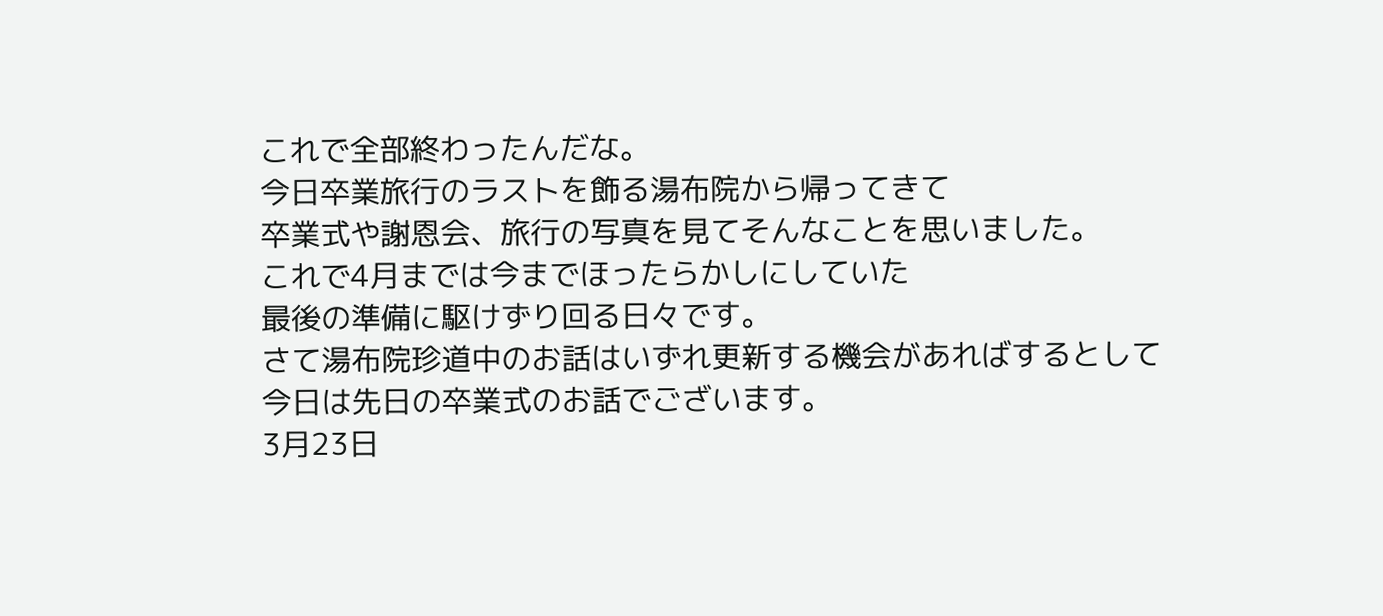これで全部終わったんだな。
今日卒業旅行のラストを飾る湯布院から帰ってきて
卒業式や謝恩会、旅行の写真を見てそんなことを思いました。
これで4月までは今までほったらかしにしていた
最後の準備に駆けずり回る日々です。
さて湯布院珍道中のお話はいずれ更新する機会があればするとして
今日は先日の卒業式のお話でございます。
3月23日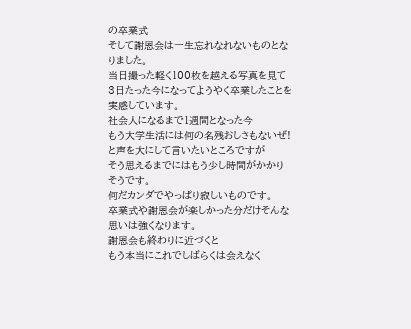の卒業式
そして謝恩会は一生忘れなれないものとなりました。
当日撮った軽く100枚を越える写真を見て
3日たった今になってようやく卒業したことを実感しています。
社会人になるまで1週間となった今
もう大学生活には何の名残おしさもないぜ!
と声を大にして言いたいところですが
そう思えるまでにはもう少し時間がかかりそうです。
何だカンダでやっぱり寂しいものです。
卒業式や謝恩会が楽しかった分だけそんな思いは強くなります。
謝恩会も終わりに近づくと
もう本当にこれでしばらくは会えなく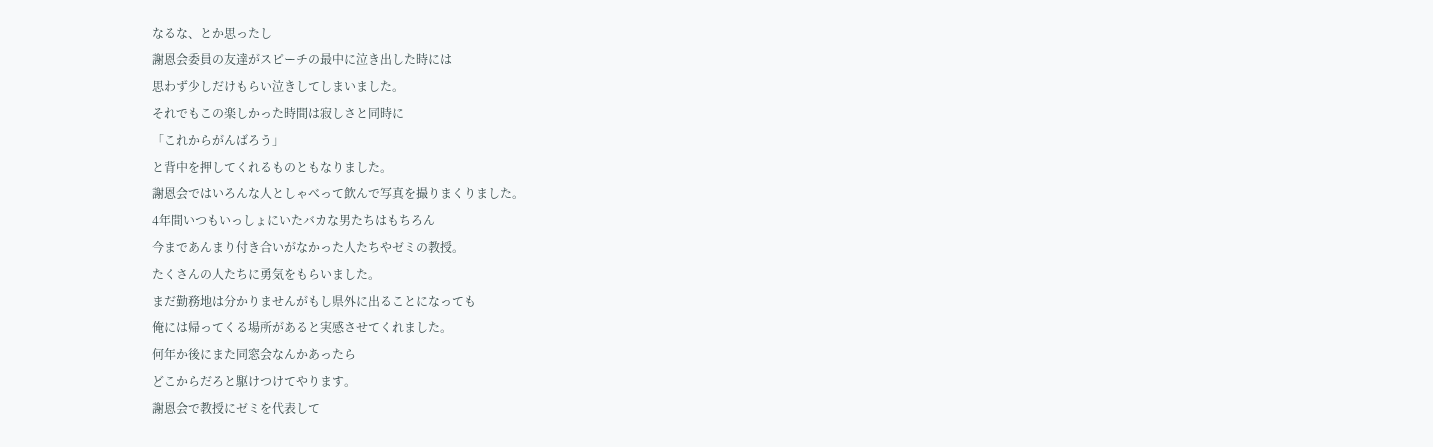なるな、とか思ったし
謝恩会委員の友達がスピーチの最中に泣き出した時には
思わず少しだけもらい泣きしてしまいました。
それでもこの楽しかった時間は寂しさと同時に
「これからがんばろう」
と背中を押してくれるものともなりました。
謝恩会ではいろんな人としゃべって飲んで写真を撮りまくりました。
4年間いつもいっしょにいたバカな男たちはもちろん
今まであんまり付き合いがなかった人たちやゼミの教授。
たくさんの人たちに勇気をもらいました。
まだ勤務地は分かりませんがもし県外に出ることになっても
俺には帰ってくる場所があると実感させてくれました。
何年か後にまた同窓会なんかあったら
どこからだろと駆けつけてやります。
謝恩会で教授にゼミを代表して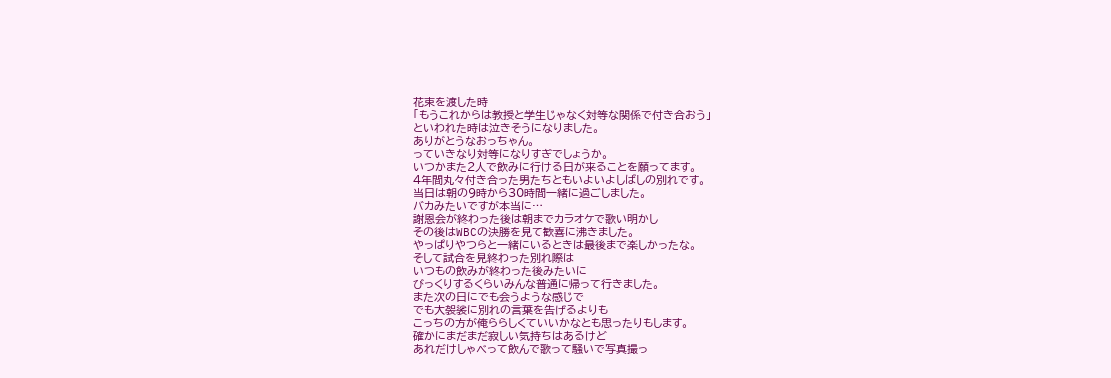花束を渡した時
「もうこれからは教授と学生じゃなく対等な関係で付き合おう」
といわれた時は泣きそうになりました。
ありがとうなおっちゃん。
っていきなり対等になりすぎでしょうか。
いつかまた2人で飲みに行ける日が来ることを願ってます。
4年間丸々付き合った男たちともいよいよしばしの別れです。
当日は朝の9時から30時間一緒に過ごしました。
バカみたいですが本当に…
謝恩会が終わった後は朝までカラオケで歌い明かし
その後はWBCの決勝を見て歓喜に沸きました。
やっぱりやつらと一緒にいるときは最後まで楽しかったな。
そして試合を見終わった別れ際は
いつもの飲みが終わった後みたいに
びっくりするくらいみんな普通に帰って行きました。
また次の日にでも会うような感じで
でも大袈裟に別れの言葉を告げるよりも
こっちの方が俺ららしくていいかなとも思ったりもします。
確かにまだまだ寂しい気持ちはあるけど
あれだけしゃべって飲んで歌って騒いで写真撮っ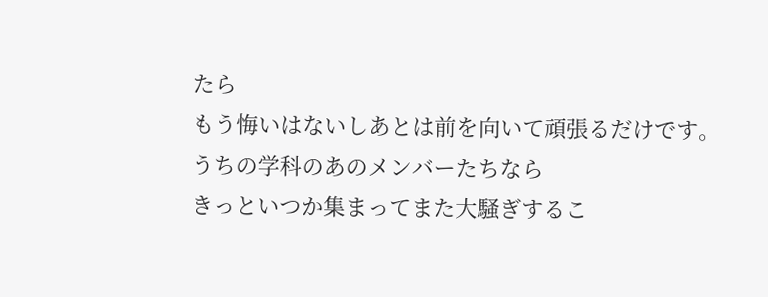たら
もう悔いはないしあとは前を向いて頑張るだけです。
うちの学科のあのメンバーたちなら
きっといつか集まってまた大騒ぎするこ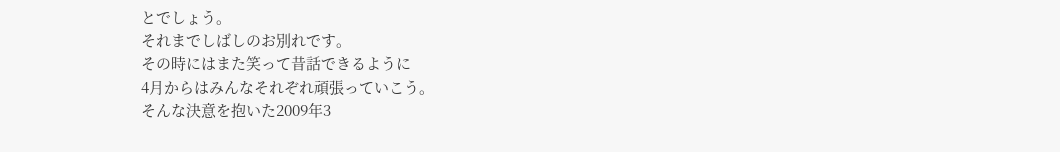とでしょう。
それまでしばしのお別れです。
その時にはまた笑って昔話できるように
4月からはみんなそれぞれ頑張っていこう。
そんな決意を抱いた2009年3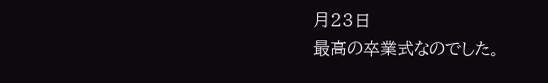月23日
最高の卒業式なのでした。